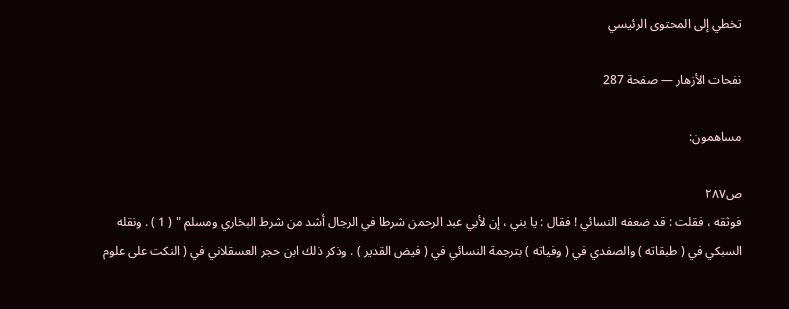تخطي إلى المحتوى الرئيسي

نفحات الأزهار — صفحة 287

مساهمون:

ص٢٨٧
فوثقه ، فقلت : قد ضعفه النسائي ! فقال : يا بني ، إن لأبي عبد الرحمن شرطا في الرجال أشد من شرط البخاري ومسلم " ( 1 ) . ونقله السبكي في ( طبقاته ) والصفدي في ( وفياته ) بترجمة النسائي في ( فيض القدير ) . وذكر ذلك ابن حجر العسقلاني في ( النكت على علوم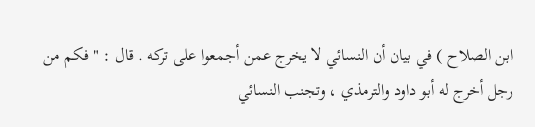ابن الصلاح ) في بيان أن النسائي لا يخرج عمن أجمعوا على تركه . قال : " فكم من رجل أخرج له أبو داود والترمذي ، وتجنب النسائي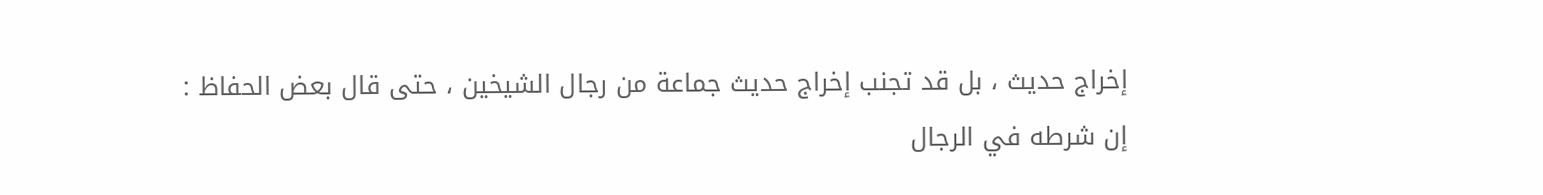إخراج حديث ، بل قد تجنب إخراج حديث جماعة من رجال الشيخين ، حتى قال بعض الحفاظ : إن شرطه في الرجال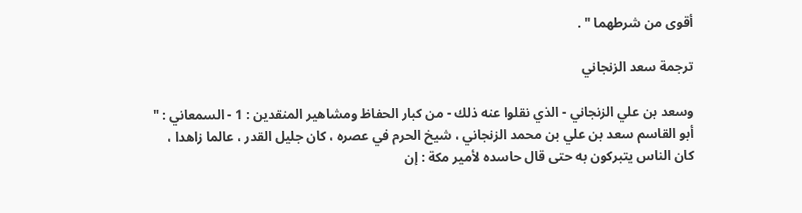أقوى من شرطهما " .

ترجمة سعد الزنجاني

وسعد بن علي الزنجاني - الذي نقلوا عنه ذلك - من كبار الحفاظ ومشاهير المنقدين : 1 - السمعاني : " أبو القاسم سعد بن علي بن محمد الزنجاني ، شيخ الحرم في عصره ، كان جليل القدر ، عالما زاهدا ، كان الناس يتبركون به حتى قال حاسده لأمير مكة : إن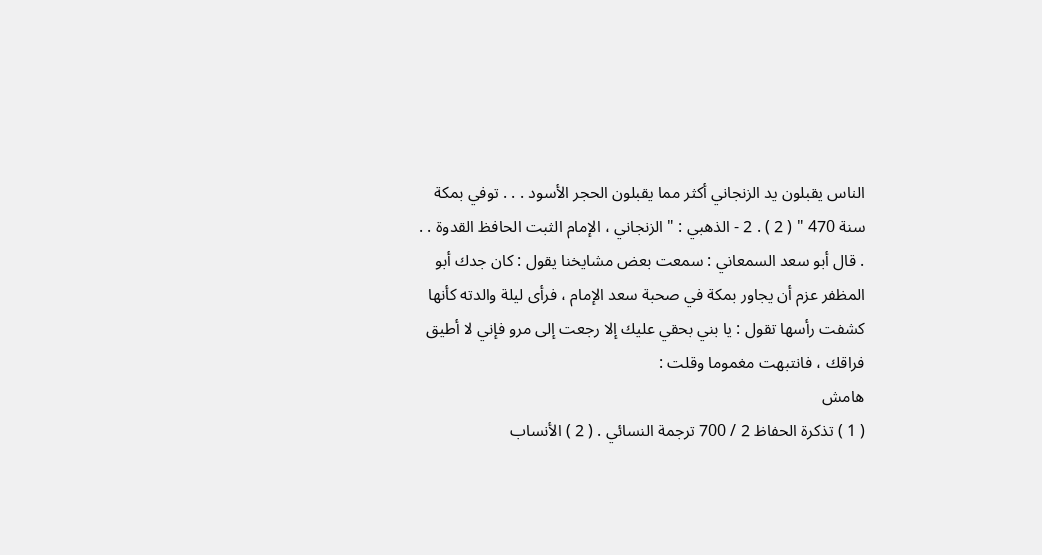الناس يقبلون يد الزنجاني أكثر مما يقبلون الحجر الأسود . . . توفي بمكة سنة 470 " ( 2 ) . 2 - الذهبي : " الزنجاني ، الإمام الثبت الحافظ القدوة . . . قال أبو سعد السمعاني : سمعت بعض مشايخنا يقول : كان جدك أبو المظفر عزم أن يجاور بمكة في صحبة سعد الإمام ، فرأى ليلة والدته كأنها كشفت رأسها تقول : يا بني بحقي عليك إلا رجعت إلى مرو فإني لا أطيق فراقك ، فانتبهت مغموما وقلت :
هامش
( 1 ) تذكرة الحفاظ 2 / 700 ترجمة النسائي . ( 2 ) الأنساب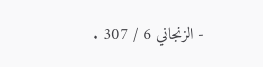- الزنجاني 6 / 307 .